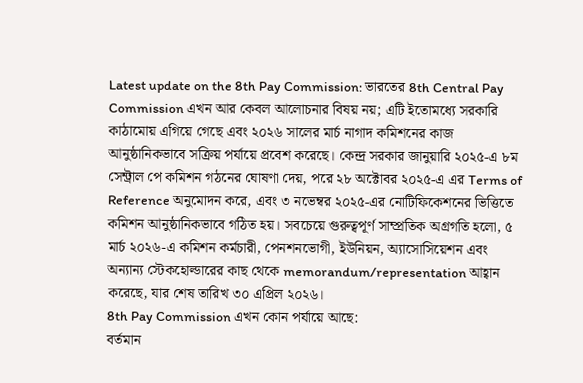Latest update on the 8th Pay Commission: ভারতের 8th Central Pay Commission এখন আর কেবল আলোচনার বিষয় নয়; এটি ইতোমধ্যে সরকারি কাঠামোয় এগিয়ে গেছে এবং ২০২৬ সালের মার্চ নাগাদ কমিশনের কাজ আনুষ্ঠানিকভাবে সক্রিয় পর্যায়ে প্রবেশ করেছে। কেন্দ্র সরকার জানুয়ারি ২০২৫-এ ৮ম সেন্ট্রাল পে কমিশন গঠনের ঘোষণা দেয়, পরে ২৮ অক্টোবর ২০২৫-এ এর Terms of Reference অনুমোদন করে, এবং ৩ নভেম্বর ২০২৫-এর নোটিফিকেশনের ভিত্তিতে কমিশন আনুষ্ঠানিকভাবে গঠিত হয়। সবচেয়ে গুরুত্বপূর্ণ সাম্প্রতিক অগ্রগতি হলো, ৫ মার্চ ২০২৬-এ কমিশন কর্মচারী, পেনশনভোগী, ইউনিয়ন, অ্যাসোসিয়েশন এবং অন্যান্য স্টেকহোল্ডারের কাছ থেকে memorandum/representation আহ্বান করেছে, যার শেষ তারিখ ৩০ এপ্রিল ২০২৬।
8th Pay Commission এখন কোন পর্যায়ে আছে:
বর্তমান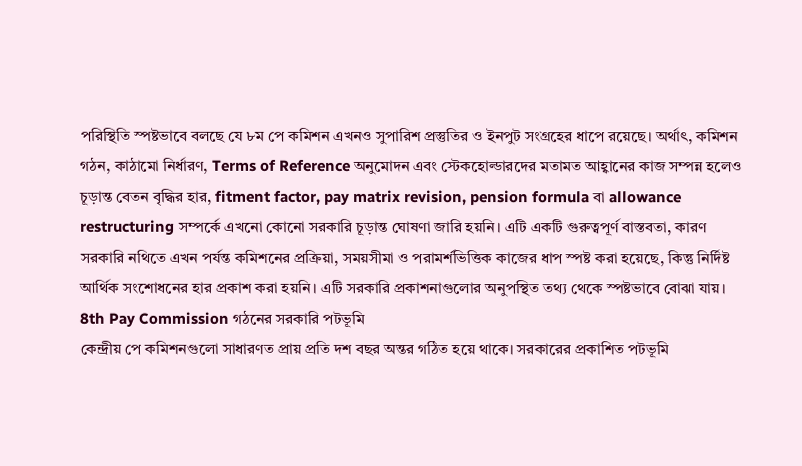পরিস্থিতি স্পষ্টভাবে বলছে যে ৮ম পে কমিশন এখনও সুপারিশ প্রস্তুতির ও ইনপুট সংগ্রহের ধাপে রয়েছে। অর্থাৎ, কমিশন গঠন, কাঠামো নির্ধারণ, Terms of Reference অনুমোদন এবং স্টেকহোল্ডারদের মতামত আহ্বানের কাজ সম্পন্ন হলেও চূড়ান্ত বেতন বৃদ্ধির হার, fitment factor, pay matrix revision, pension formula বা allowance restructuring সম্পর্কে এখনো কোনো সরকারি চূড়ান্ত ঘোষণা জারি হয়নি। এটি একটি গুরুত্বপূর্ণ বাস্তবতা, কারণ সরকারি নথিতে এখন পর্যন্ত কমিশনের প্রক্রিয়া, সময়সীমা ও পরামর্শভিত্তিক কাজের ধাপ স্পষ্ট করা হয়েছে, কিন্তু নির্দিষ্ট আর্থিক সংশোধনের হার প্রকাশ করা হয়নি। এটি সরকারি প্রকাশনাগুলোর অনুপস্থিত তথ্য থেকে স্পষ্টভাবে বোঝা যায়।
8th Pay Commission গঠনের সরকারি পটভূমি
কেন্দ্রীয় পে কমিশনগুলো সাধারণত প্রায় প্রতি দশ বছর অন্তর গঠিত হয়ে থাকে। সরকারের প্রকাশিত পটভূমি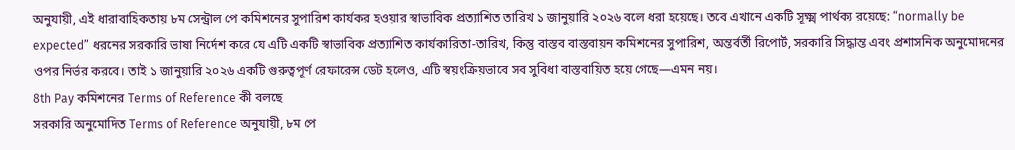অনুযায়ী, এই ধারাবাহিকতায় ৮ম সেন্ট্রাল পে কমিশনের সুপারিশ কার্যকর হওয়ার স্বাভাবিক প্রত্যাশিত তারিখ ১ জানুয়ারি ২০২৬ বলে ধরা হয়েছে। তবে এখানে একটি সূক্ষ্ম পার্থক্য রয়েছে: “normally be expected” ধরনের সরকারি ভাষা নির্দেশ করে যে এটি একটি স্বাভাবিক প্রত্যাশিত কার্যকারিতা-তারিখ, কিন্তু বাস্তব বাস্তবায়ন কমিশনের সুপারিশ, অন্তর্বর্তী রিপোর্ট, সরকারি সিদ্ধান্ত এবং প্রশাসনিক অনুমোদনের ওপর নির্ভর করবে। তাই ১ জানুয়ারি ২০২৬ একটি গুরুত্বপূর্ণ রেফারেন্স ডেট হলেও, এটি স্বয়ংক্রিয়ভাবে সব সুবিধা বাস্তবায়িত হয়ে গেছে—এমন নয়।
8th Pay কমিশনের Terms of Reference কী বলছে
সরকারি অনুমোদিত Terms of Reference অনুযায়ী, ৮ম পে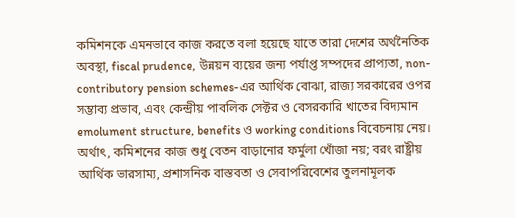কমিশনকে এমনভাবে কাজ করতে বলা হয়েছে যাতে তারা দেশের অর্থনৈতিক অবস্থা, fiscal prudence, উন্নয়ন ব্যয়ের জন্য পর্যাপ্ত সম্পদের প্রাপ্যতা, non-contributory pension schemes-এর আর্থিক বোঝা, রাজ্য সরকারের ওপর সম্ভাব্য প্রভাব, এবং কেন্দ্রীয় পাবলিক সেক্টর ও বেসরকারি খাতের বিদ্যমান emolument structure, benefits ও working conditions বিবেচনায় নেয়। অর্থাৎ, কমিশনের কাজ শুধু বেতন বাড়ানোর ফর্মুলা খোঁজা নয়; বরং রাষ্ট্রীয় আর্থিক ভারসাম্য, প্রশাসনিক বাস্তবতা ও সেবাপরিবেশের তুলনামূলক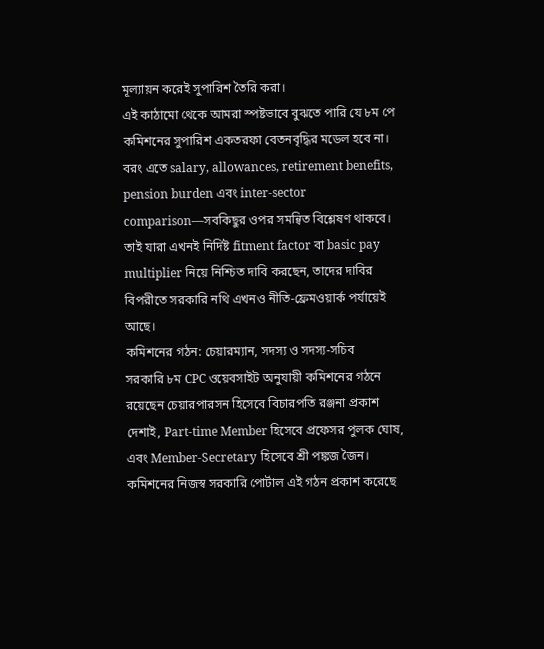মূল্যায়ন করেই সুপারিশ তৈরি করা।
এই কাঠামো থেকে আমরা স্পষ্টভাবে বুঝতে পারি যে ৮ম পে কমিশনের সুপারিশ একতরফা বেতনবৃদ্ধির মডেল হবে না। বরং এতে salary, allowances, retirement benefits, pension burden এবং inter-sector comparison—সবকিছুর ওপর সমন্বিত বিশ্লেষণ থাকবে। তাই যারা এখনই নির্দিষ্ট fitment factor বা basic pay multiplier নিয়ে নিশ্চিত দাবি করছেন, তাদের দাবির বিপরীতে সরকারি নথি এখনও নীতি-ফ্রেমওয়ার্ক পর্যায়েই আছে।
কমিশনের গঠন: চেয়ারম্যান, সদস্য ও সদস্য-সচিব
সরকারি ৮ম CPC ওয়েবসাইট অনুযায়ী কমিশনের গঠনে রয়েছেন চেয়ারপারসন হিসেবে বিচারপতি রঞ্জনা প্রকাশ দেশাই, Part-time Member হিসেবে প্রফেসর পুলক ঘোষ, এবং Member-Secretary হিসেবে শ্রী পঙ্কজ জৈন। কমিশনের নিজস্ব সরকারি পোর্টাল এই গঠন প্রকাশ করেছে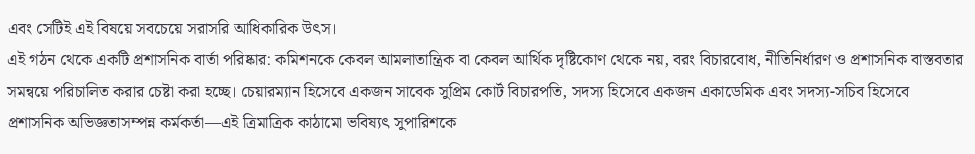এবং সেটিই এই বিষয়ে সবচেয়ে সরাসরি আধিকারিক উৎস।
এই গঠন থেকে একটি প্রশাসনিক বার্তা পরিষ্কার: কমিশনকে কেবল আমলাতান্ত্রিক বা কেবল আর্থিক দৃষ্টিকোণ থেকে নয়, বরং বিচারবোধ, নীতিনির্ধারণ ও প্রশাসনিক বাস্তবতার সমন্বয়ে পরিচালিত করার চেষ্টা করা হচ্ছে। চেয়ারম্যান হিসেবে একজন সাবেক সুপ্রিম কোর্ট বিচারপতি, সদস্য হিসেবে একজন একাডেমিক এবং সদস্য-সচিব হিসেবে প্রশাসনিক অভিজ্ঞতাসম্পন্ন কর্মকর্তা—এই ত্রিমাত্রিক কাঠামো ভবিষ্যৎ সুপারিশকে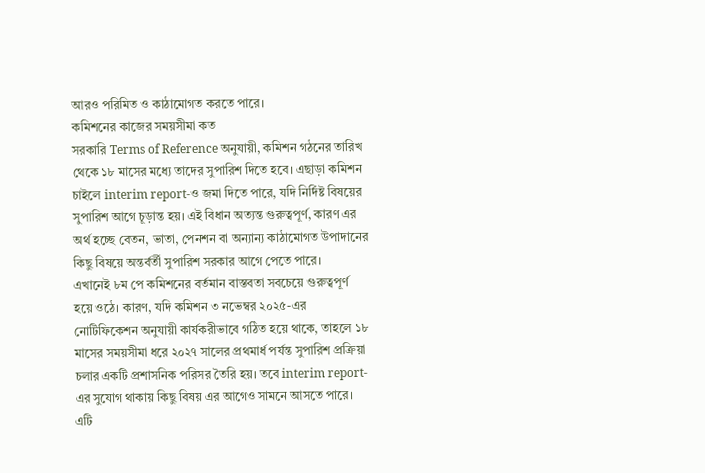আরও পরিমিত ও কাঠামোগত করতে পারে।
কমিশনের কাজের সময়সীমা কত
সরকারি Terms of Reference অনুযায়ী, কমিশন গঠনের তারিখ থেকে ১৮ মাসের মধ্যে তাদের সুপারিশ দিতে হবে। এছাড়া কমিশন চাইলে interim report-ও জমা দিতে পারে, যদি নির্দিষ্ট বিষয়ের সুপারিশ আগে চূড়ান্ত হয়। এই বিধান অত্যন্ত গুরুত্বপূর্ণ, কারণ এর অর্থ হচ্ছে বেতন, ভাতা, পেনশন বা অন্যান্য কাঠামোগত উপাদানের কিছু বিষয়ে অন্তর্বর্তী সুপারিশ সরকার আগে পেতে পারে।
এখানেই ৮ম পে কমিশনের বর্তমান বাস্তবতা সবচেয়ে গুরুত্বপূর্ণ হয়ে ওঠে। কারণ, যদি কমিশন ৩ নভেম্বর ২০২৫-এর নোটিফিকেশন অনুযায়ী কার্যকরীভাবে গঠিত হয়ে থাকে, তাহলে ১৮ মাসের সময়সীমা ধরে ২০২৭ সালের প্রথমার্ধ পর্যন্ত সুপারিশ প্রক্রিয়া চলার একটি প্রশাসনিক পরিসর তৈরি হয়। তবে interim report-এর সুযোগ থাকায় কিছু বিষয় এর আগেও সামনে আসতে পারে। এটি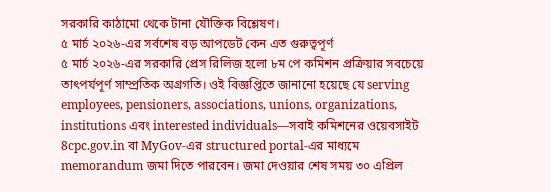সরকারি কাঠামো থেকে টানা যৌক্তিক বিশ্লেষণ।
৫ মার্চ ২০২৬-এর সর্বশেষ বড় আপডেট কেন এত গুরুত্বপূর্ণ
৫ মার্চ ২০২৬-এর সরকারি প্রেস রিলিজ হলো ৮ম পে কমিশন প্রক্রিয়ার সবচেয়ে তাৎপর্যপূর্ণ সাম্প্রতিক অগ্রগতি। ওই বিজ্ঞপ্তিতে জানানো হয়েছে যে serving employees, pensioners, associations, unions, organizations, institutions এবং interested individuals—সবাই কমিশনের ওয়েবসাইট 8cpc.gov.in বা MyGov-এর structured portal-এর মাধ্যমে memorandum জমা দিতে পারবেন। জমা দেওয়ার শেষ সময় ৩০ এপ্রিল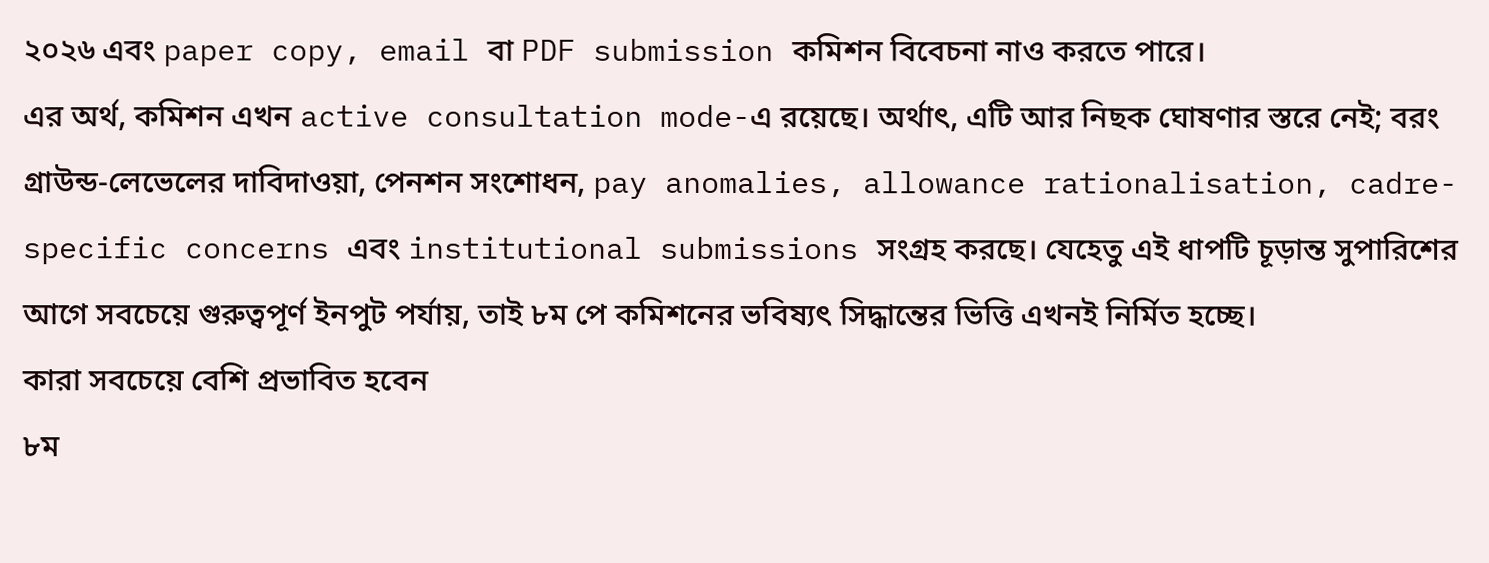২০২৬ এবং paper copy, email বা PDF submission কমিশন বিবেচনা নাও করতে পারে।
এর অর্থ, কমিশন এখন active consultation mode-এ রয়েছে। অর্থাৎ, এটি আর নিছক ঘোষণার স্তরে নেই; বরং গ্রাউন্ড-লেভেলের দাবিদাওয়া, পেনশন সংশোধন, pay anomalies, allowance rationalisation, cadre-specific concerns এবং institutional submissions সংগ্রহ করছে। যেহেতু এই ধাপটি চূড়ান্ত সুপারিশের আগে সবচেয়ে গুরুত্বপূর্ণ ইনপুট পর্যায়, তাই ৮ম পে কমিশনের ভবিষ্যৎ সিদ্ধান্তের ভিত্তি এখনই নির্মিত হচ্ছে।
কারা সবচেয়ে বেশি প্রভাবিত হবেন
৮ম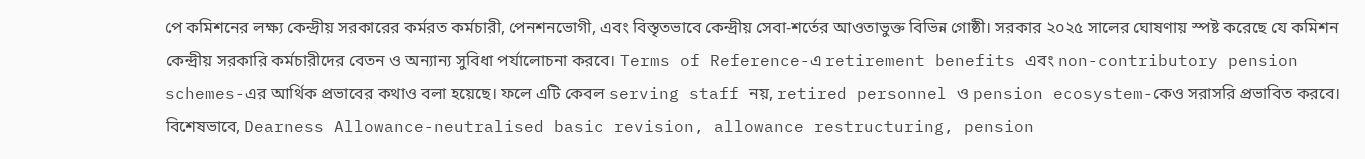পে কমিশনের লক্ষ্য কেন্দ্রীয় সরকারের কর্মরত কর্মচারী, পেনশনভোগী, এবং বিস্তৃতভাবে কেন্দ্রীয় সেবা-শর্তের আওতাভুক্ত বিভিন্ন গোষ্ঠী। সরকার ২০২৫ সালের ঘোষণায় স্পষ্ট করেছে যে কমিশন কেন্দ্রীয় সরকারি কর্মচারীদের বেতন ও অন্যান্য সুবিধা পর্যালোচনা করবে। Terms of Reference-এ retirement benefits এবং non-contributory pension schemes-এর আর্থিক প্রভাবের কথাও বলা হয়েছে। ফলে এটি কেবল serving staff নয়, retired personnel ও pension ecosystem-কেও সরাসরি প্রভাবিত করবে।
বিশেষভাবে, Dearness Allowance-neutralised basic revision, allowance restructuring, pension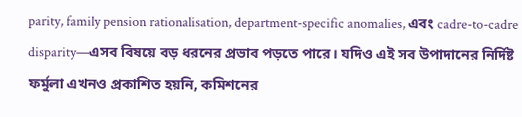parity, family pension rationalisation, department-specific anomalies, এবং cadre-to-cadre disparity—এসব বিষয়ে বড় ধরনের প্রভাব পড়তে পারে। যদিও এই সব উপাদানের নির্দিষ্ট ফর্মুলা এখনও প্রকাশিত হয়নি, কমিশনের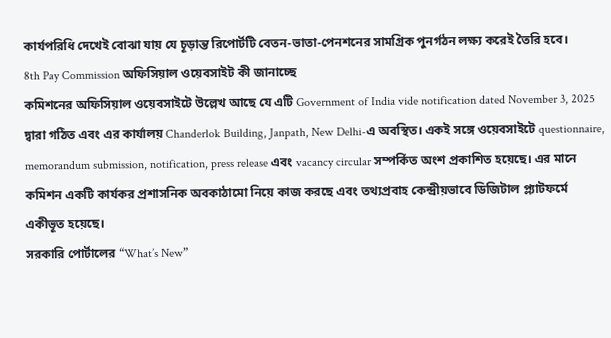কার্যপরিধি দেখেই বোঝা যায় যে চূড়ান্ত রিপোর্টটি বেতন-ভাতা-পেনশনের সামগ্রিক পুনর্গঠন লক্ষ্য করেই তৈরি হবে।
8th Pay Commission অফিসিয়াল ওয়েবসাইট কী জানাচ্ছে
কমিশনের অফিসিয়াল ওয়েবসাইটে উল্লেখ আছে যে এটি Government of India vide notification dated November 3, 2025 দ্বারা গঠিত এবং এর কার্যালয় Chanderlok Building, Janpath, New Delhi-এ অবস্থিত। একই সঙ্গে ওয়েবসাইটে questionnaire, memorandum submission, notification, press release এবং vacancy circular সম্পর্কিত অংশ প্রকাশিত হয়েছে। এর মানে কমিশন একটি কার্যকর প্রশাসনিক অবকাঠামো নিয়ে কাজ করছে এবং তথ্যপ্রবাহ কেন্দ্রীয়ভাবে ডিজিটাল প্ল্যাটফর্মে একীভূত হয়েছে।
সরকারি পোর্টালের “What’s New”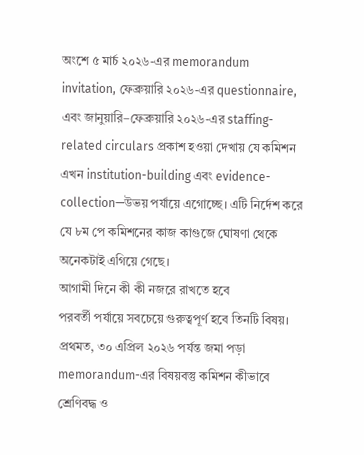অংশে ৫ মার্চ ২০২৬-এর memorandum invitation, ফেব্রুয়ারি ২০২৬-এর questionnaire, এবং জানুয়ারি–ফেব্রুয়ারি ২০২৬-এর staffing-related circulars প্রকাশ হওয়া দেখায় যে কমিশন এখন institution-building এবং evidence-collection—উভয় পর্যায়ে এগোচ্ছে। এটি নির্দেশ করে যে ৮ম পে কমিশনের কাজ কাগুজে ঘোষণা থেকে অনেকটাই এগিয়ে গেছে।
আগামী দিনে কী কী নজরে রাখতে হবে
পরবর্তী পর্যায়ে সবচেয়ে গুরুত্বপূর্ণ হবে তিনটি বিষয়। প্রথমত, ৩০ এপ্রিল ২০২৬ পর্যন্ত জমা পড়া memorandum-এর বিষয়বস্তু কমিশন কীভাবে শ্রেণিবদ্ধ ও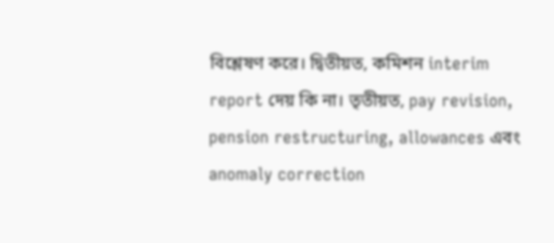বিশ্লেষণ করে। দ্বিতীয়ত, কমিশন interim report দেয় কি না। তৃতীয়ত, pay revision, pension restructuring, allowances এবং anomaly correction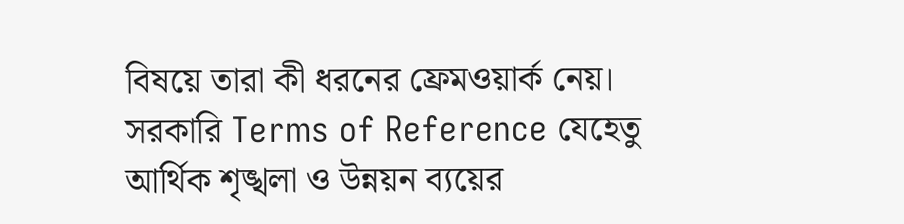বিষয়ে তারা কী ধরনের ফ্রেমওয়ার্ক নেয়। সরকারি Terms of Reference যেহেতু আর্থিক শৃঙ্খলা ও উন্নয়ন ব্যয়ের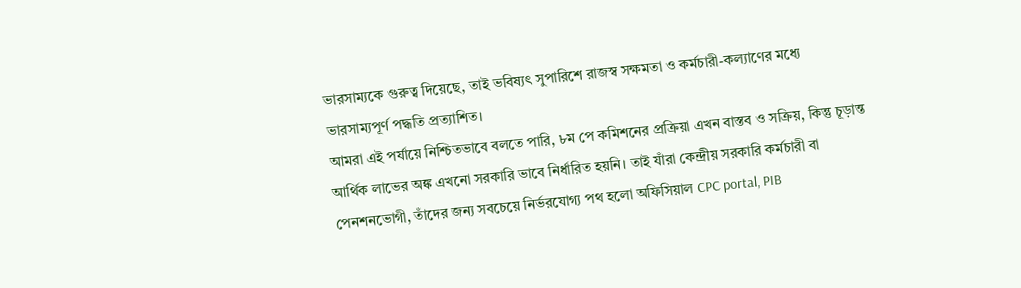ভারসাম্যকে গুরুত্ব দিয়েছে, তাই ভবিষ্যৎ সুপারিশে রাজস্ব সক্ষমতা ও কর্মচারী-কল্যাণের মধ্যে ভারসাম্যপূর্ণ পদ্ধতি প্রত্যাশিত।
আমরা এই পর্যায়ে নিশ্চিতভাবে বলতে পারি, ৮ম পে কমিশনের প্রক্রিয়া এখন বাস্তব ও সক্রিয়, কিন্তু চূড়ান্ত আর্থিক লাভের অঙ্ক এখনো সরকারি ভাবে নির্ধারিত হয়নি। তাই যাঁরা কেন্দ্রীয় সরকারি কর্মচারী বা পেনশনভোগী, তাঁদের জন্য সবচেয়ে নির্ভরযোগ্য পথ হলো অফিসিয়াল CPC portal, PIB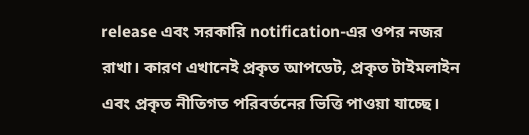release এবং সরকারি notification-এর ওপর নজর রাখা। কারণ এখানেই প্রকৃত আপডেট, প্রকৃত টাইমলাইন এবং প্রকৃত নীতিগত পরিবর্তনের ভিত্তি পাওয়া যাচ্ছে।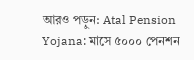আরও পড়ুন: Atal Pension Yojana: মাসে ৫০০০ পেনশন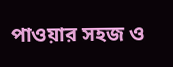পাওয়ার সহজ ও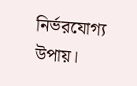নির্ভরযোগ্য উপায়।